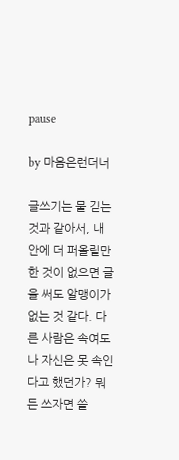pause

by 마음은런더너

글쓰기는 물 긷는 것과 같아서, 내 안에 더 퍼올릴만한 것이 없으면 글을 써도 알맹이가 없는 것 같다. 다른 사람은 속여도 나 자신은 못 속인다고 했던가? 뭐든 쓰자면 쓸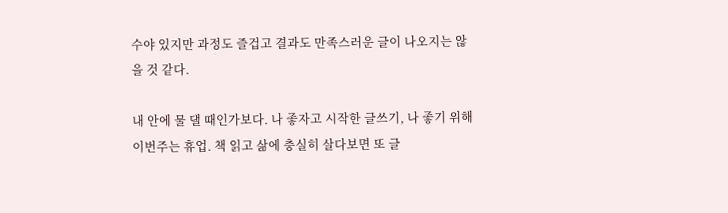수야 있지만 과정도 즐겁고 결과도 만족스러운 글이 나오지는 않을 것 같다.

내 안에 물 댈 때인가보다. 나 좋자고 시작한 글쓰기, 나 좋기 위해 이번주는 휴업. 책 읽고 삶에 충실히 살다보면 또 글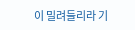이 밀려들리라 기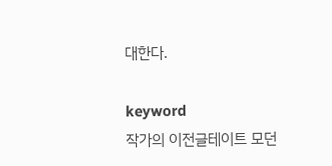대한다.

keyword
작가의 이전글테이트 모던